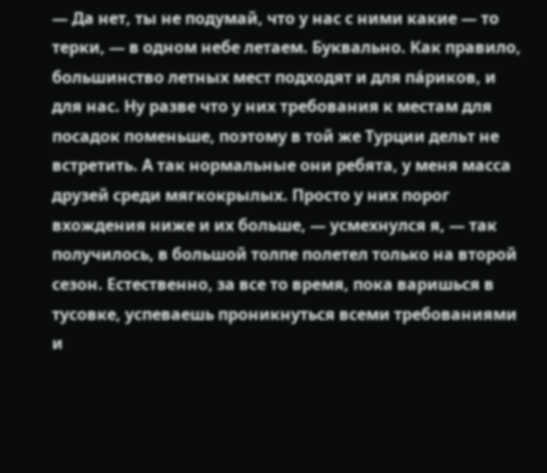— Да нет, ты не подумай, что у нас с ними какие — то терки, — в одном небе летаем. Буквально. Как правило, большинство летных мест подходят и для па́риков, и для нас. Ну разве что у них требования к местам для посадок поменьше, поэтому в той же Турции дельт не встретить. А так нормальные они ребята, у меня масса друзей среди мягкокрылых. Просто у них порог вхождения ниже и их больше, — усмехнулся я, — так получилось, в большой толпе полетел только на второй сезон. Естественно, за все то время, пока варишься в тусовке, успеваешь проникнуться всеми требованиями и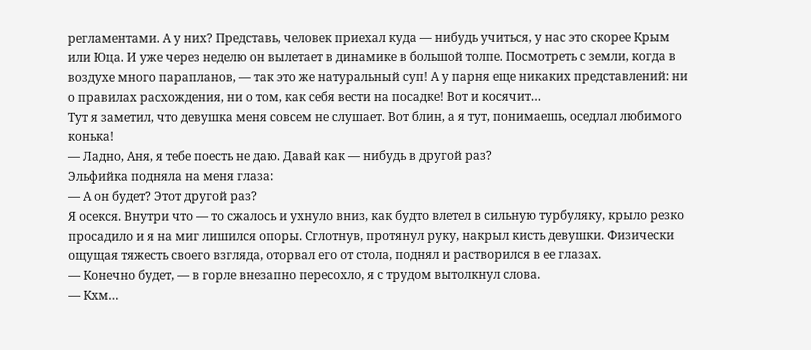регламентами. А у них? Представь, человек приехал куда — нибудь учиться, у нас это скорее Крым или Юца. И уже через неделю он вылетает в динамике в большой толпе. Посмотреть с земли, когда в воздухе много парапланов, — так это же натуральный суп! А у парня еще никаких представлений: ни о правилах расхождения, ни о том, как себя вести на посадке! Вот и косячит…
Тут я заметил, что девушка меня совсем не слушает. Вот блин, а я тут, понимаешь, оседлал любимого конька!
— Ладно, Аня, я тебе поесть не даю. Давай как — нибудь в другой раз?
Эльфийка подняла на меня глаза:
— А он будет? Этот другой раз?
Я осекся. Внутри что — то сжалось и ухнуло вниз, как будто влетел в сильную турбуляку, крыло резко просадило и я на миг лишился опоры. Сглотнув, протянул руку, накрыл кисть девушки. Физически ощущая тяжесть своего взгляда, оторвал его от стола, поднял и растворился в ее глазах.
— Конечно будет, — в горле внезапно пересохло, я с трудом вытолкнул слова.
— Кхм…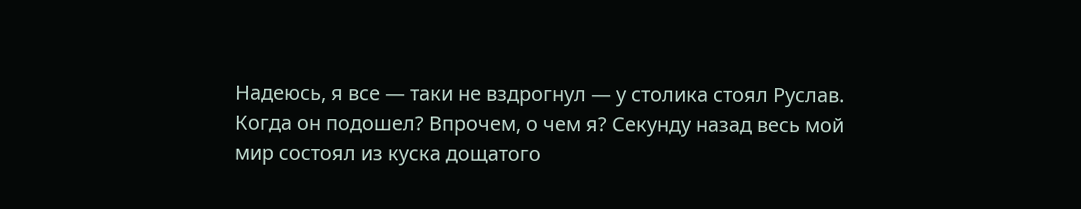Надеюсь, я все — таки не вздрогнул — у столика стоял Руслав. Когда он подошел? Впрочем, о чем я? Секунду назад весь мой мир состоял из куска дощатого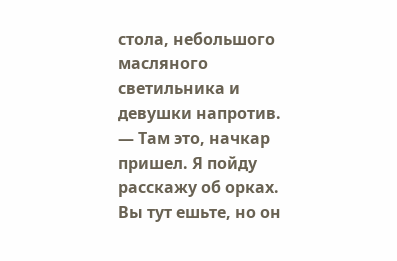стола, небольшого масляного светильника и девушки напротив.
— Там это, начкар пришел. Я пойду расскажу об орках. Вы тут ешьте, но он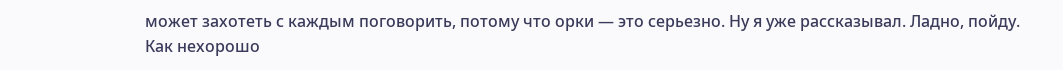может захотеть с каждым поговорить, потому что орки — это серьезно. Ну я уже рассказывал. Ладно, пойду.
Как нехорошо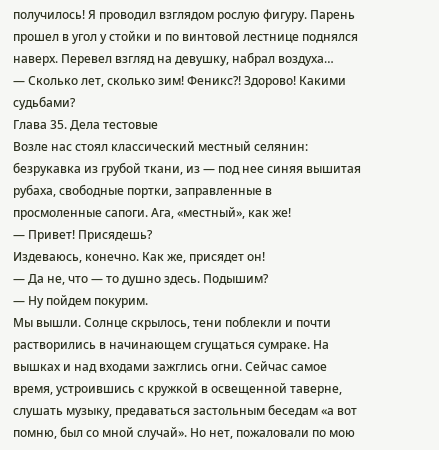получилось! Я проводил взглядом рослую фигуру. Парень прошел в угол у стойки и по винтовой лестнице поднялся наверх. Перевел взгляд на девушку, набрал воздуха…
— Сколько лет, сколько зим! Феникс?! Здорово! Какими судьбами?
Глава 35. Дела тестовые
Возле нас стоял классический местный селянин: безрукавка из грубой ткани, из — под нее синяя вышитая рубаха, свободные портки, заправленные в просмоленные сапоги. Ага, «местный», как же!
— Привет! Присядешь?
Издеваюсь, конечно. Как же, присядет он!
— Да не, что — то душно здесь. Подышим?
— Ну пойдем покурим.
Мы вышли. Солнце скрылось, тени поблекли и почти растворились в начинающем сгущаться сумраке. На вышках и над входами зажглись огни. Сейчас самое время, устроившись с кружкой в освещенной таверне, слушать музыку, предаваться застольным беседам «а вот помню, был со мной случай». Но нет, пожаловали по мою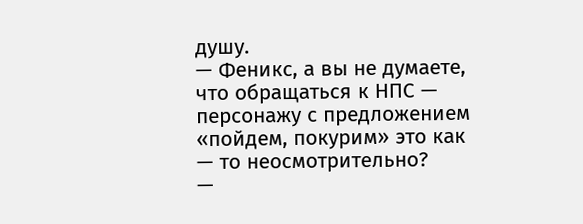душу.
— Феникс, а вы не думаете, что обращаться к НПС — персонажу с предложением «пойдем, покурим» это как — то неосмотрительно?
—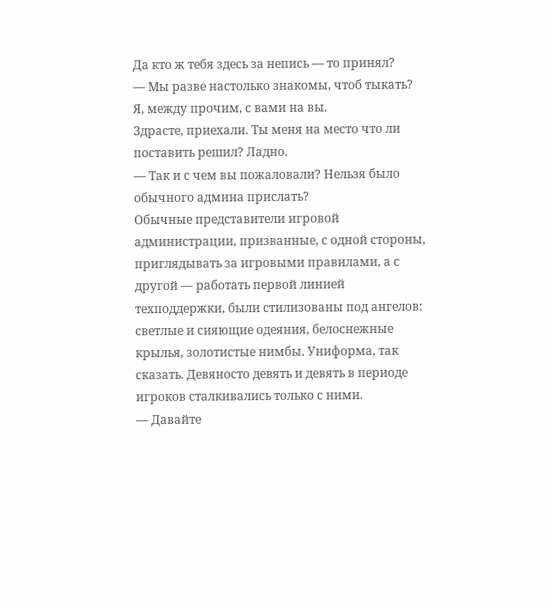Да кто ж тебя здесь за непись — то принял?
— Мы разве настолько знакомы, чтоб тыкать? Я, между прочим, с вами на вы.
Здрасте, приехали. Ты меня на место что ли поставить решил? Ладно.
— Так и с чем вы пожаловали? Нельзя было обычного админа прислать?
Обычные представители игровой администрации, призванные, с одной стороны, приглядывать за игровыми правилами, а с другой — работать первой линией техподдержки, были стилизованы под ангелов: светлые и сияющие одеяния, белоснежные крылья, золотистые нимбы. Униформа, так сказать. Девяносто девять и девять в периоде игроков сталкивались только с ними.
— Давайте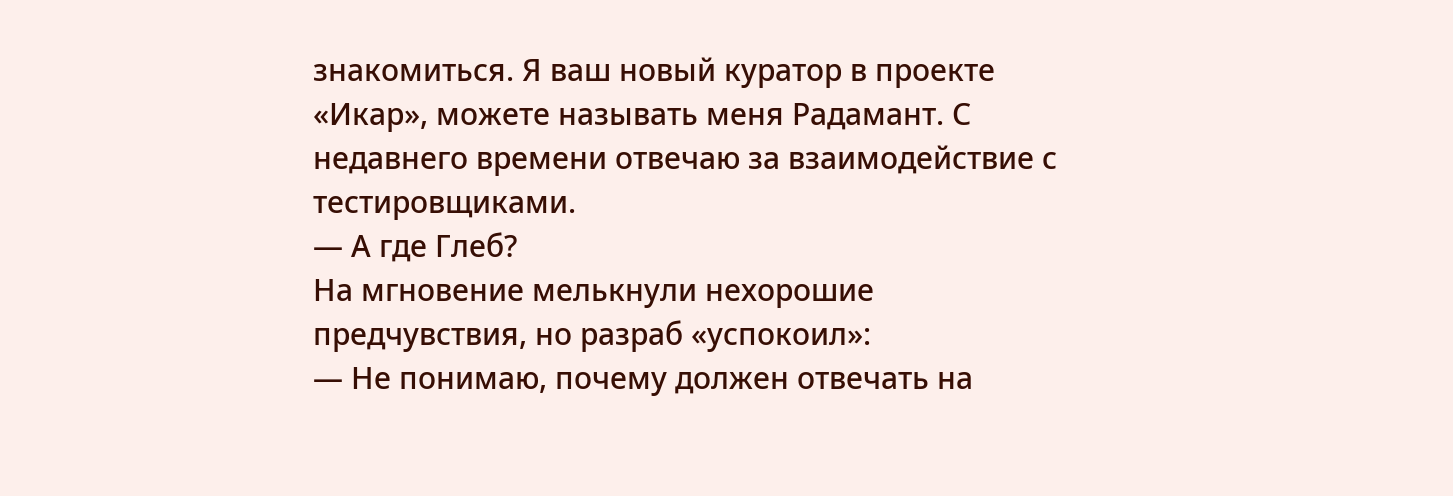знакомиться. Я ваш новый куратор в проекте «Икар», можете называть меня Радамант. С недавнего времени отвечаю за взаимодействие с тестировщиками.
— А где Глеб?
На мгновение мелькнули нехорошие предчувствия, но разраб «успокоил»:
— Не понимаю, почему должен отвечать на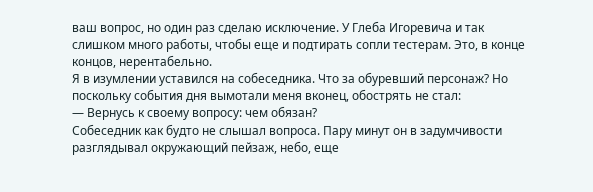ваш вопрос, но один раз сделаю исключение. У Глеба Игоревича и так слишком много работы, чтобы еще и подтирать сопли тестерам. Это, в конце концов, нерентабельно.
Я в изумлении уставился на собеседника. Что за обуревший персонаж? Но поскольку события дня вымотали меня вконец, обострять не стал:
— Вернусь к своему вопросу: чем обязан?
Собеседник как будто не слышал вопроса. Пару минут он в задумчивости разглядывал окружающий пейзаж, небо, еще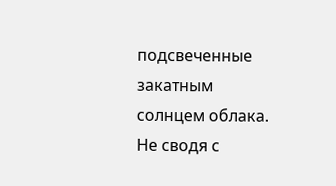подсвеченные закатным солнцем облака. Не сводя с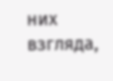них взгляда,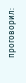проговорил: